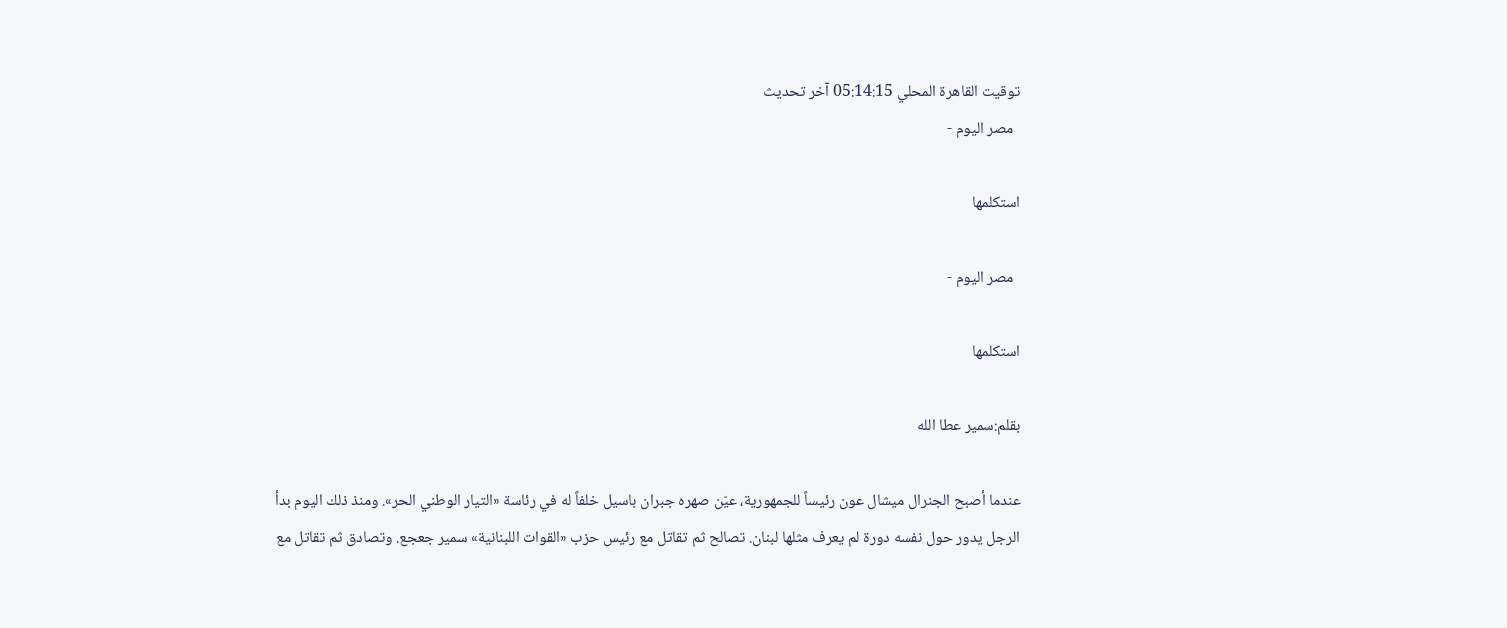توقيت القاهرة المحلي 05:14:15 آخر تحديث
  مصر اليوم -

استكلمها

  مصر اليوم -

استكلمها

بقلم:سمير عطا الله

عندما أصبح الجنرال ميشال عون رئيساً للجمهورية، عيّن صهره جبران باسيل خلفاً له في رئاسة «التيار الوطني الحر». ومنذ ذلك اليوم بدأ الرجل يدور حول نفسه دورة لم يعرف مثلها لبنان. تصالح ثم تقاتل مع رئيس حزب «القوات اللبنانية» سمير جعجع. وتصادق ثم تقاتل مع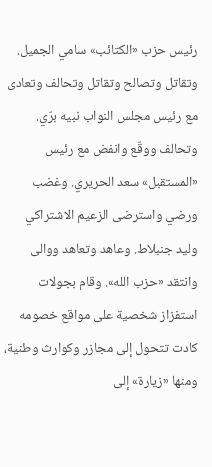رئيس حزب «الكتائب» سامي الجميل. وتقاتل وتصالح وتقاتل وتحالف وتعادى مع رئيس مجلس النواب نبيه برّي. وتحالف ووقّع وانفض مع رئيس «المستقبل» سعد الحريري. وغضب ورضي واسترضى الزعيم الاشتراكي وليد جنبلاط. وعاهد وتعاهد ووالى وانتقد «حزب الله». وقام بجولات استفزاز شخصية على مواقع خصومه كادت تتحول إلى مجازر وكوارث وطنية، ومنها «زيارة» إلى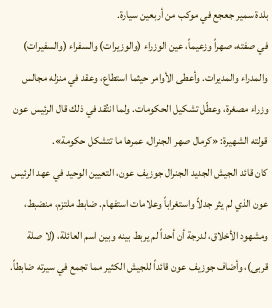بلدة سمير جعجع في موكب من أربعين سيارة.
في صفته، صهراً وزعيماً، عين الوزراء (والوزيرات) والسفراء (والسفيرات) والمدراء والمديرات. وأعطى الأوامر حيثما استطاع، وعقد في منزله مجالس وزراء مصغرة، وعطّل تشكيل الحكومات. ولما انتُقد في ذلك قال الرئيس عون قولته الشهيرة: «كرمال صهر الجنرال، عمرها ما تتشكل حكومة».
كان قائد الجيش الجديد الجنرال جوزيف عون، التعيين الوحيد في عهد الرئيس عون الذي لم يثر جدلاً واستغراباً وعلامات استفهام. ضابط ملتزم، منضبط، ومشهود الأخلاق، لدرجة أن أحداً لم يربط بينه وبين اسم العائلة، (لا صلة قربى)، وأضاف جوزيف عون قائداً للجيش الكثير مما تجمع في سيرته ضابطاً.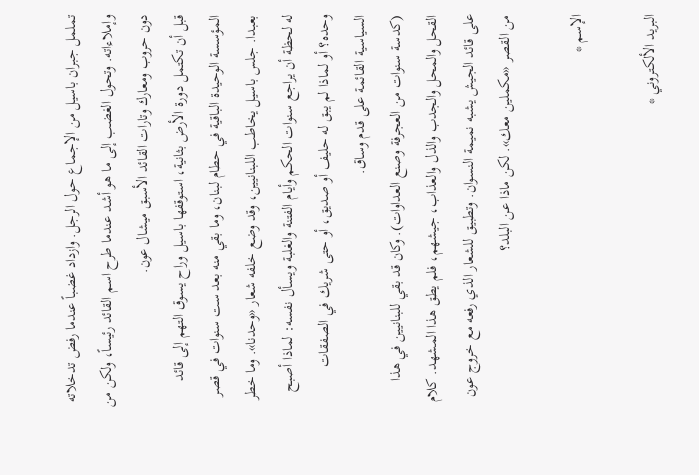تململ جبران باسيل من الإجماع حول الرجل. وازداد غضباً عندما رفض تدخلاته وإملاءاته. وتحول الغضب إلى ما هو أشد عندما طرح اسم القائد رئيساً، ولكن من دون حروب ومعارك وتارات القائد الأسبق ميشال عون.
قبل أن تكتمل دورة الأرض بثانية، استوقفها باسيل وراح يسوق التهم إلى قائد المؤسسة الوحيدة الباقية في حطام لبنان، وما بقي منه بعد ست سنوات في قصر بعبدا. جلس باسيل يخاطب اللبنانيين، وقد وضع خلفه شعار «وحدنا». وما خطر له لحظة أن يراجع سنوات الحكم وأيام الفتنة والغلبة ويسأل نفسه: لماذا أصبح وحده؟ أو لماذا لم يبق له حليف أو صديق، أو حتى شريك في الصفقات السياسية القائمة على قدم وساق.
(كدسة سنوات من العجرفة وصنع العداوات). وكان قد بقي للبنانيين في هذا القحل والمحل والجدب والذل والعذاب، جيشهم، فلم يطق هذا المشهد. كلام على قائد الجيش يشبه نميمة النسوان. وتطبيق للشعار الذي رفعه مع خروج عون من القصر «مكملين معك». لكن ماذا عن البلد؟

الإسم *

البريد الألكتروني *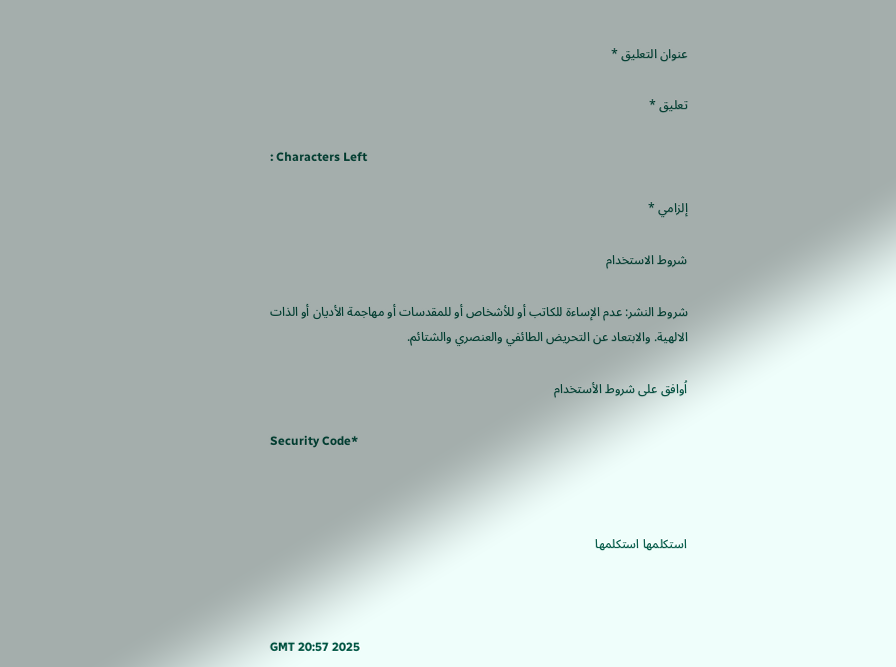عنوان التعليق *

تعليق *

: Characters Left

إلزامي *

شروط الاستخدام

شروط النشر: عدم الإساءة للكاتب أو للأشخاص أو للمقدسات أو مهاجمة الأديان أو الذات الالهية. والابتعاد عن التحريض الطائفي والعنصري والشتائم.

اُوافق على شروط الأستخدام

Security Code*



استكلمها استكلمها



GMT 20:57 2025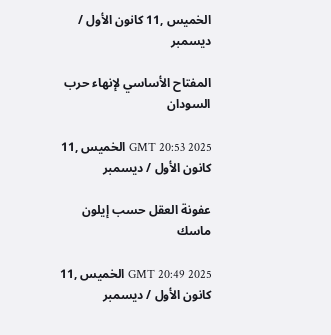الخميس ,11 كانون الأول / ديسمبر

المفتاح الأساسي لإنهاء حرب السودان

GMT 20:53 2025 الخميس ,11 كانون الأول / ديسمبر

عفونة العقل حسب إيلون ماسك

GMT 20:49 2025 الخميس ,11 كانون الأول / ديسمبر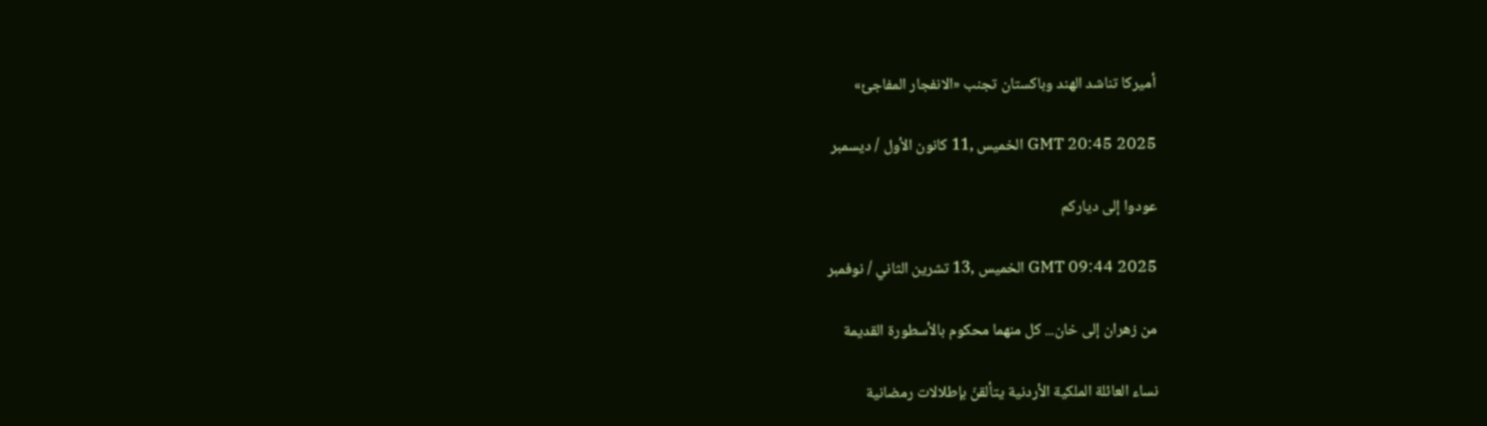أميركا تناشد الهند وباكستان تجنب «الانفجار المفاجئ»

GMT 20:45 2025 الخميس ,11 كانون الأول / ديسمبر

عودوا إلى دياركم

GMT 09:44 2025 الخميس ,13 تشرين الثاني / نوفمبر

من زهران إلى خان... كل منهما محكوم بالأسطورة القديمة

نساء العائلة الملكية الأردنية يتألقنّ بإطلالات رمضانية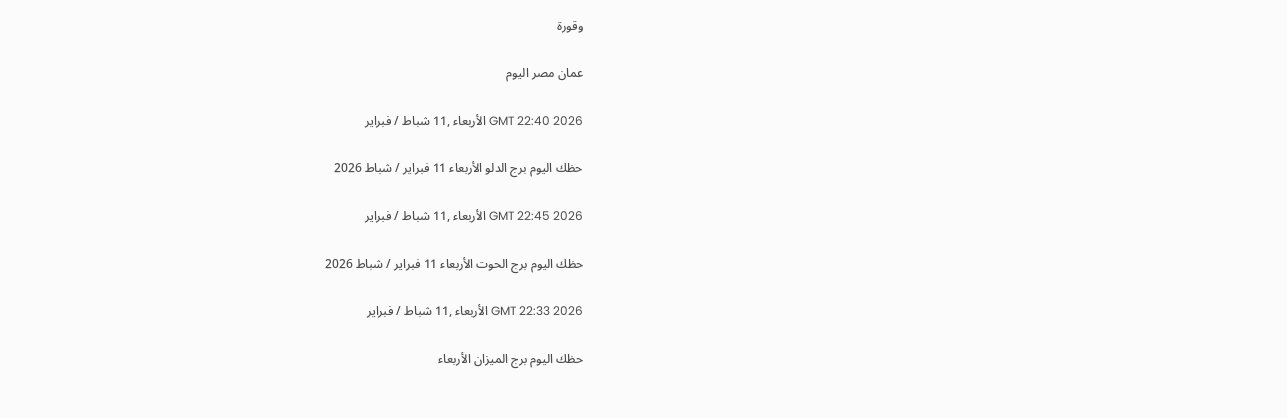وقورة

عمان مصر اليوم

GMT 22:40 2026 الأربعاء ,11 شباط / فبراير

حظك اليوم برج الدلو الأربعاء 11 فبراير / شباط 2026

GMT 22:45 2026 الأربعاء ,11 شباط / فبراير

حظك اليوم برج الحوت الأربعاء 11 فبراير / شباط 2026

GMT 22:33 2026 الأربعاء ,11 شباط / فبراير

حظك اليوم برج الميزان الأربعاء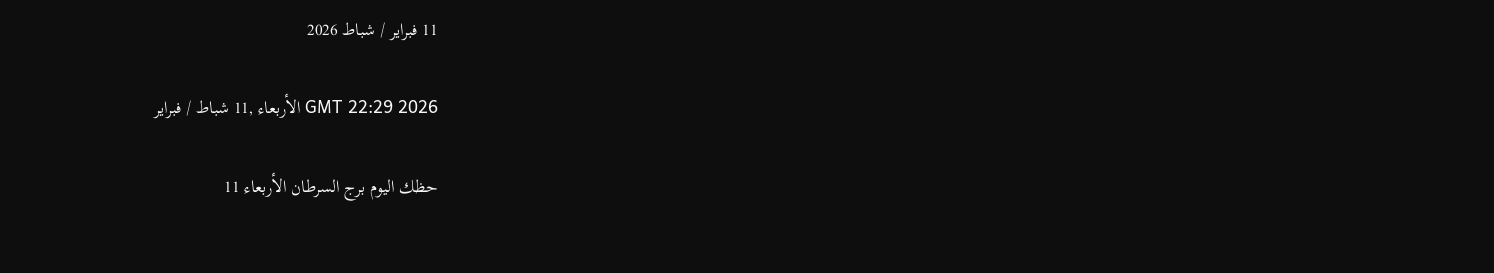11 فبراير / شباط 2026

GMT 22:29 2026 الأربعاء ,11 شباط / فبراير

حظك اليوم برج السرطان الأربعاء 11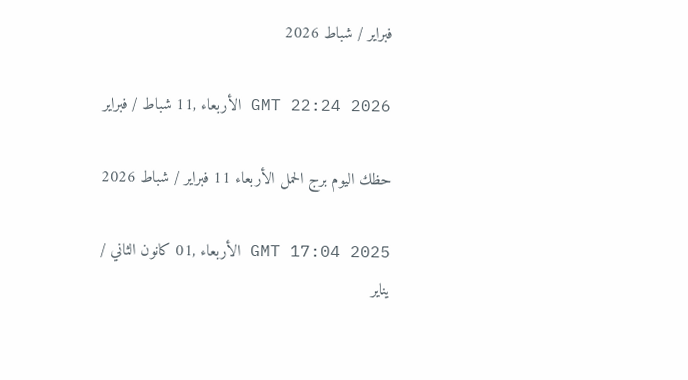فبراير / شباط 2026

GMT 22:24 2026 الأربعاء ,11 شباط / فبراير

حظك اليوم برج الحمل الأربعاء 11 فبراير / شباط 2026

GMT 17:04 2025 الأربعاء ,01 كانون الثاني / يناير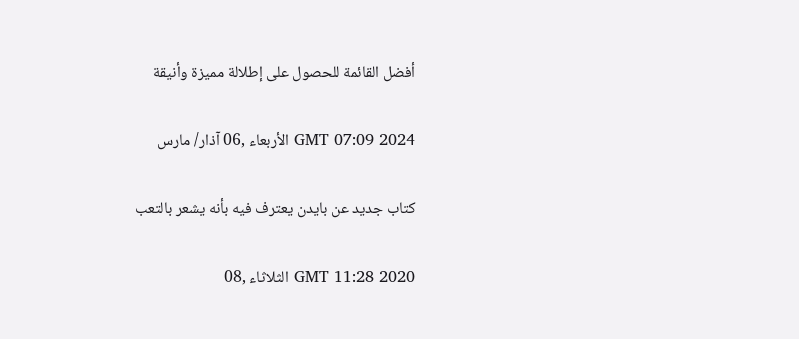أفضل القائمة للحصول على إطلالة مميزة وأنيقة

GMT 07:09 2024 الأربعاء ,06 آذار/ مارس

كتاب جديد عن بايدن يعترف فيه بأنه يشعر بالتعب

GMT 11:28 2020 الثلاثاء ,08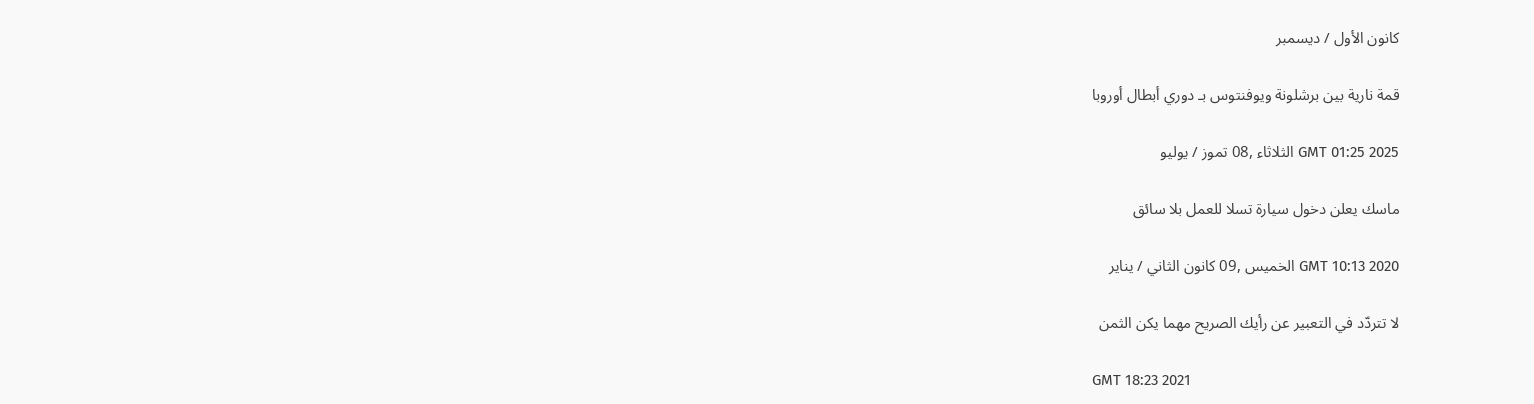كانون الأول / ديسمبر

قمة نارية بين برشلونة ويوفنتوس بـ دوري أبطال أوروبا

GMT 01:25 2025 الثلاثاء ,08 تموز / يوليو

ماسك يعلن دخول سيارة تسلا للعمل بلا سائق

GMT 10:13 2020 الخميس ,09 كانون الثاني / يناير

لا تتردّد في التعبير عن رأيك الصريح مهما يكن الثمن

GMT 18:23 2021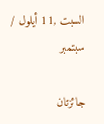السبت ,11 أيلول / سبتمبر

جائزتان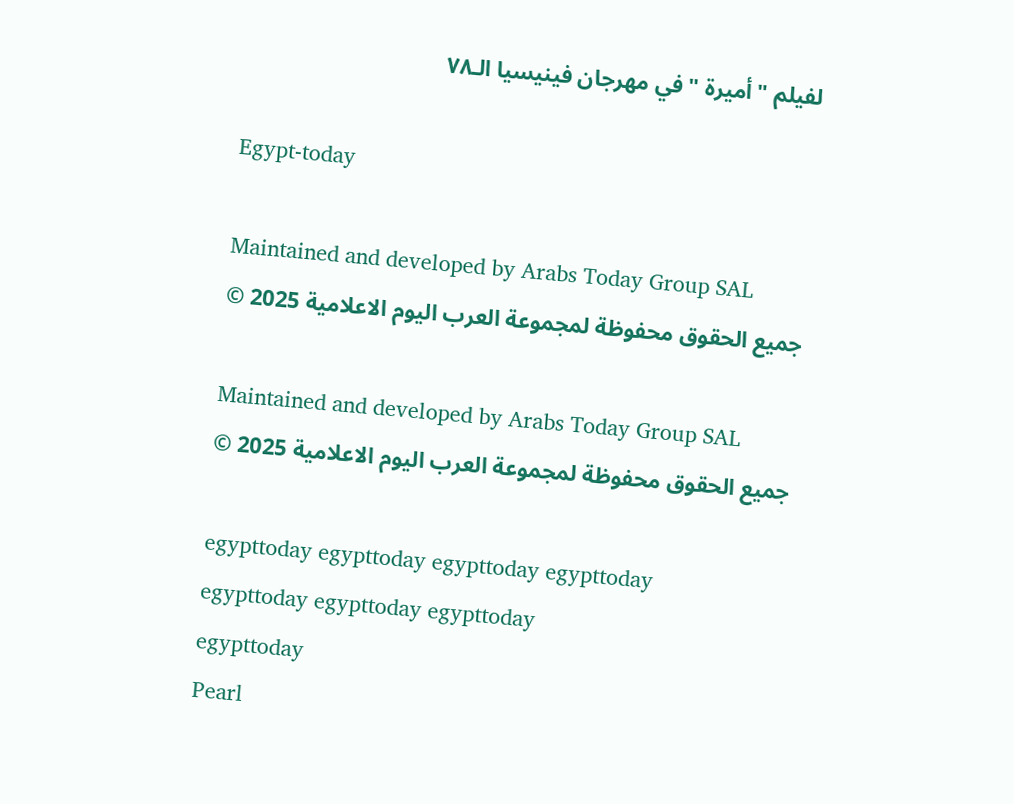لفيلم "أميرة "في مهرجان فينيسيا الـ٧٨

Egypt-today

Maintained and developed by Arabs Today Group SAL
جميع الحقوق محفوظة لمجموعة العرب اليوم الاعلامية 2025 ©

Maintained and developed by Arabs Today Group SAL
جميع الحقوق محفوظة لمجموعة العرب اليوم الاعلامية 2025 ©

egypttoday egypttoday egypttoday egypttoday
egypttoday egypttoday egypttoday
egypttoday
Pearl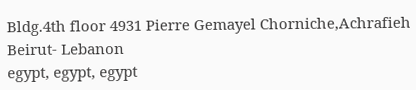Bldg.4th floor 4931 Pierre Gemayel Chorniche,Achrafieh Beirut- Lebanon
egypt, egypt, egypt